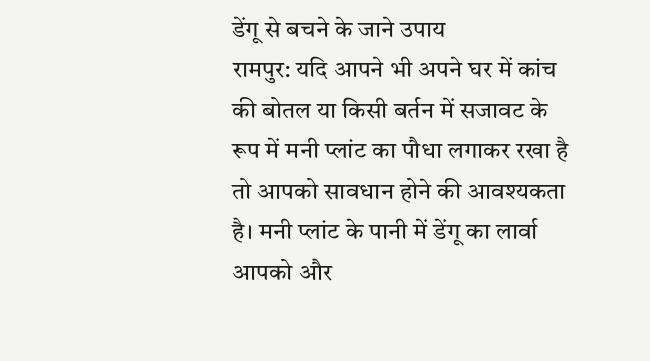डेंगू से बचने के जाने उपाय
रामपुर: यदि आपने भी अपने घर में कांच की बोतल या किसी बर्तन में सजावट के रूप में मनी प्लांट का पौधा लगाकर रखा है तो आपको सावधान होने की आवश्यकता है। मनी प्लांट के पानी में डेंगू का लार्वा आपको और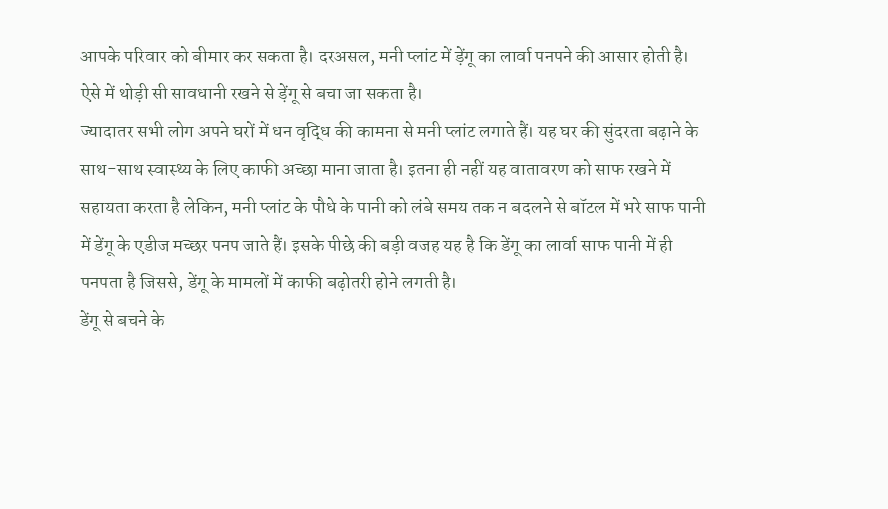आपके परिवार को बीमार कर सकता है। दरअसल, मनी प्लांट में ड़ेंगू का लार्वा पनपने की आसार होती है। ऐसे में थोड़ी सी सावधानी रखने से ड़ेंगू से बचा जा सकता है।
ज्यादातर सभी लोग अपने घरों में धन वृद्धि की कामना से मनी प्लांट लगाते हैं। यह घर की सुंदरता बढ़ाने के साथ-साथ स्वास्थ्य के लिए काफी अच्छा माना जाता है। इतना ही नहीं यह वातावरण को साफ रखने में सहायता करता है लेकिन, मनी प्लांट के पौधे के पानी को लंबे समय तक न बदलने से बॉटल में भरे साफ पानी में डेंगू के एडीज मच्छर पनप जाते हैं। इसके पीछे की बड़ी वजह यह है कि डेंगू का लार्वा साफ पानी में ही पनपता है जिससे, डेंगू के मामलों में काफी बढ़ोतरी होने लगती है।
डेंगू से बचने के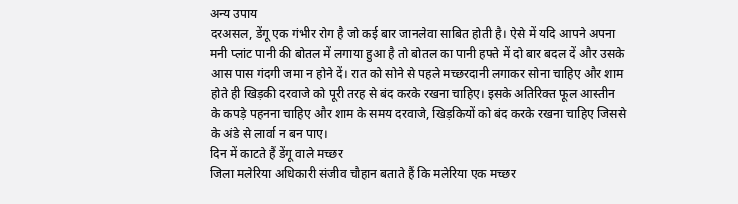अन्य उपाय
दरअसल, डेंगू एक गंभीर रोग है जो कई बार जानलेवा साबित होती है। ऐसे में यदि आपने अपना मनी प्लांट पानी की बोतल में लगाया हुआ है तो बोतल का पानी हफ्ते में दो बार बदल दें और उसके आस पास गंदगी जमा न होने दें। रात को सोने से पहले मच्छरदानी लगाकर सोना चाहिए और शाम होते ही खिड़की दरवाजे को पूरी तरह से बंद करके रखना चाहिए। इसके अतिरिक्त फूल आस्तीन के कपड़े पहनना चाहिए और शाम के समय दरवाजे, खिड़कियों को बंद करके रखना चाहिए जिससे के अंडे से लार्वा न बन पाए।
दिन में काटते हैं डेंगू वाले मच्छर
जिला मलेरिया अधिकारी संजीव चौहान बताते हैं कि मलेरिया एक मच्छर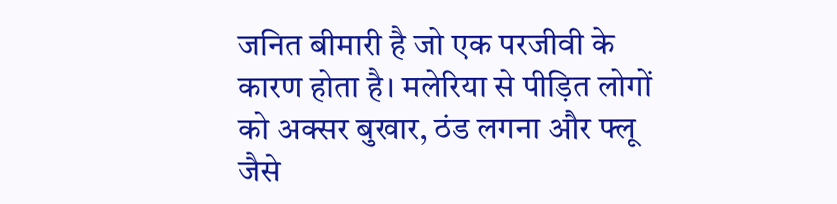जनित बीमारी है जो एक परजीवी के कारण होता है। मलेरिया से पीड़ित लोगों को अक्सर बुखार, ठंड लगना और फ्लू जैसे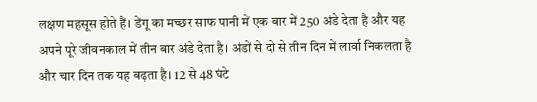लक्षण महसूस होते हैं। डेंगू का मच्छर साफ पानी में एक बार में 250 अंडे देता है और यह अपने पूरे जीवनकाल में तीन बार अंडे देता है। अंडों से दो से तीन दिन में लार्वा निकलता है और चार दिन तक यह बढ़ता है। 12 से 48 घंटे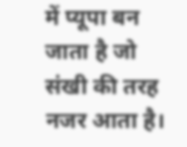में प्यूपा बन जाता है जो संखी की तरह नजर आता है।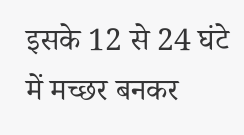इसके 12 से 24 घंटे में मच्छर बनकर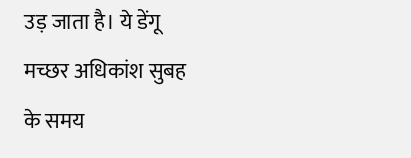उड़ जाता है। ये डेंगू मच्छर अधिकांश सुबह के समय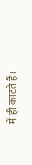में ही काटते हैं।